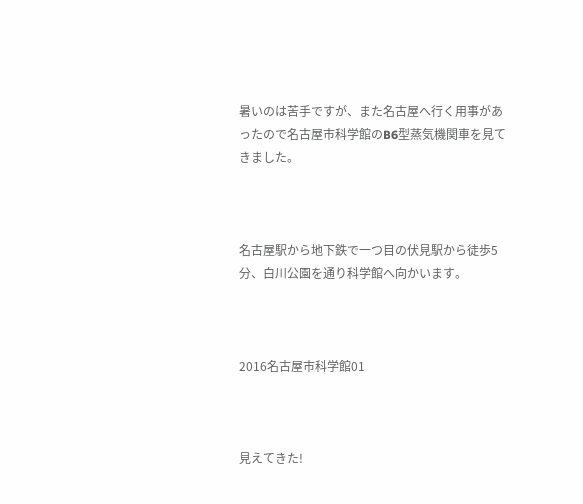暑いのは苦手ですが、また名古屋へ行く用事があったので名古屋市科学館のB6型蒸気機関車を見てきました。



名古屋駅から地下鉄で一つ目の伏見駅から徒歩5分、白川公園を通り科学館へ向かいます。



2016名古屋市科学館01



見えてきた!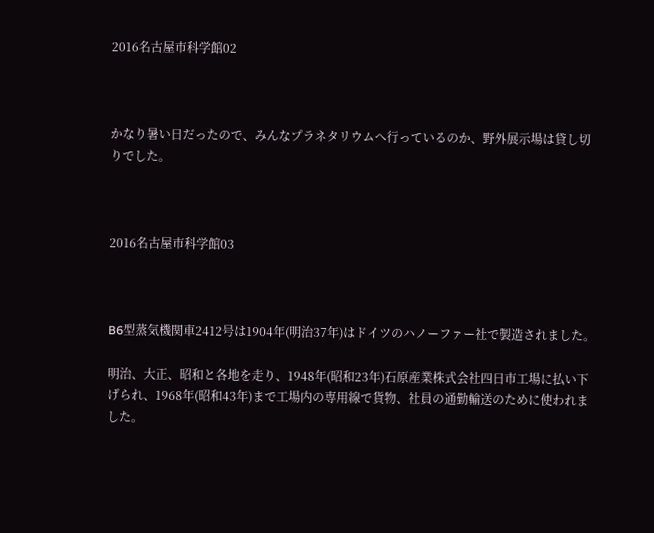2016名古屋市科学館02



かなり暑い日だったので、みんなプラネタリウムへ行っているのか、野外展示場は貸し切りでした。



2016名古屋市科学館03



B6型蒸気機関車2412号は1904年(明治37年)はドイツのハノーファー社で製造されました。

明治、大正、昭和と各地を走り、1948年(昭和23年)石原産業株式会社四日市工場に払い下げられ、1968年(昭和43年)まで工場内の専用線で貨物、社員の通勤輸送のために使われました。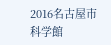2016名古屋市科学館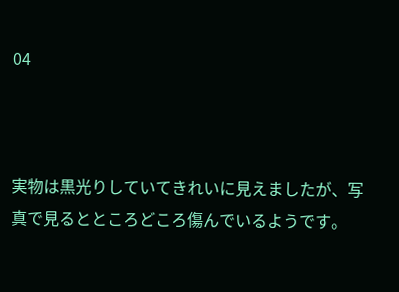04



実物は黒光りしていてきれいに見えましたが、写真で見るとところどころ傷んでいるようです。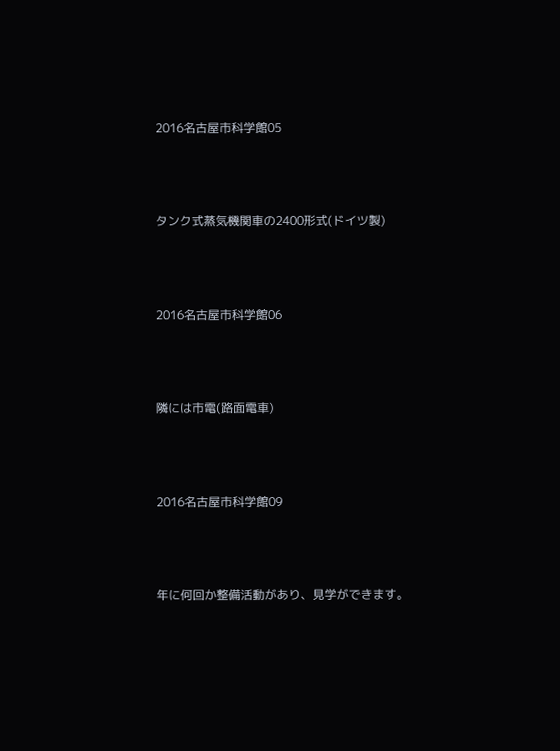2016名古屋市科学館05



タンク式蒸気機関車の2400形式(ドイツ製)



2016名古屋市科学館06



隣には市電(路面電車)



2016名古屋市科学館09



年に何回か整備活動があり、見学ができます。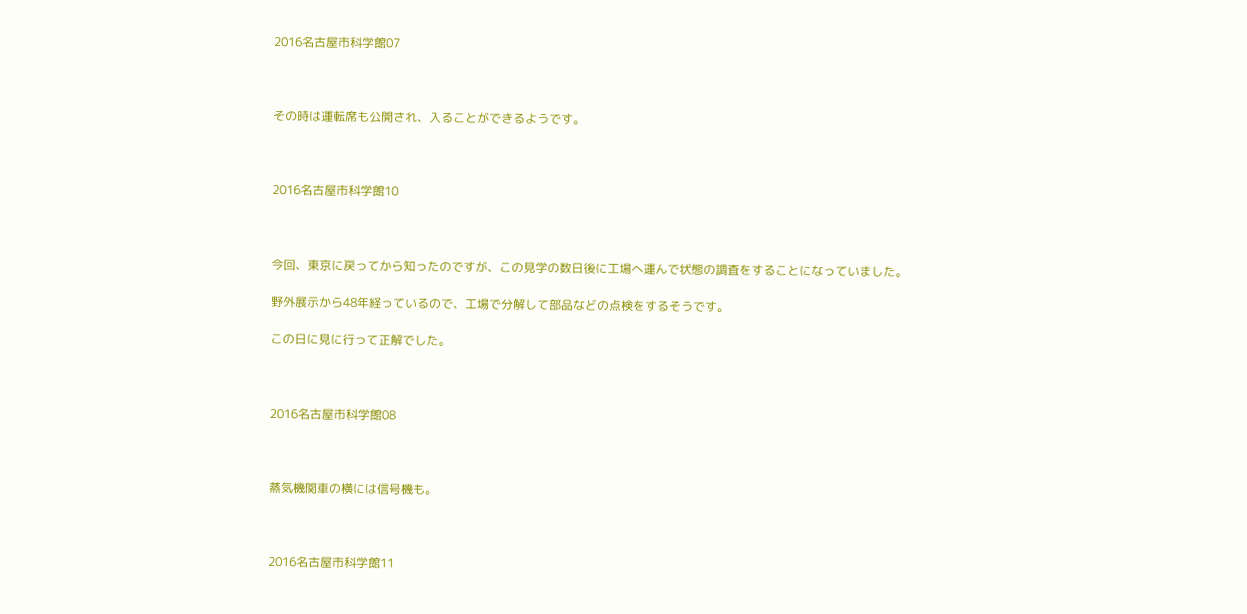2016名古屋市科学館07



その時は運転席も公開され、入ることができるようです。



2016名古屋市科学館10



今回、東京に戻ってから知ったのですが、この見学の数日後に工場へ運んで状態の調査をすることになっていました。

野外展示から48年経っているので、工場で分解して部品などの点検をするそうです。

この日に見に行って正解でした。



2016名古屋市科学館08



蒸気機関車の横には信号機も。



2016名古屋市科学館11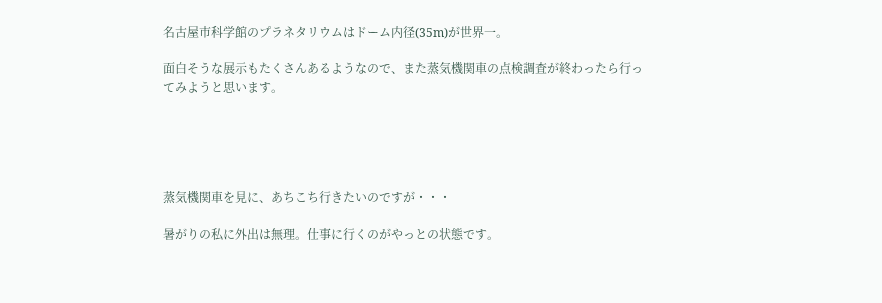名古屋市科学館のプラネタリウムはドーム内径(35m)が世界一。

面白そうな展示もたくさんあるようなので、また蒸気機関車の点検調査が終わったら行ってみようと思います。





蒸気機関車を見に、あちこち行きたいのですが・・・

暑がりの私に外出は無理。仕事に行くのがやっとの状態です。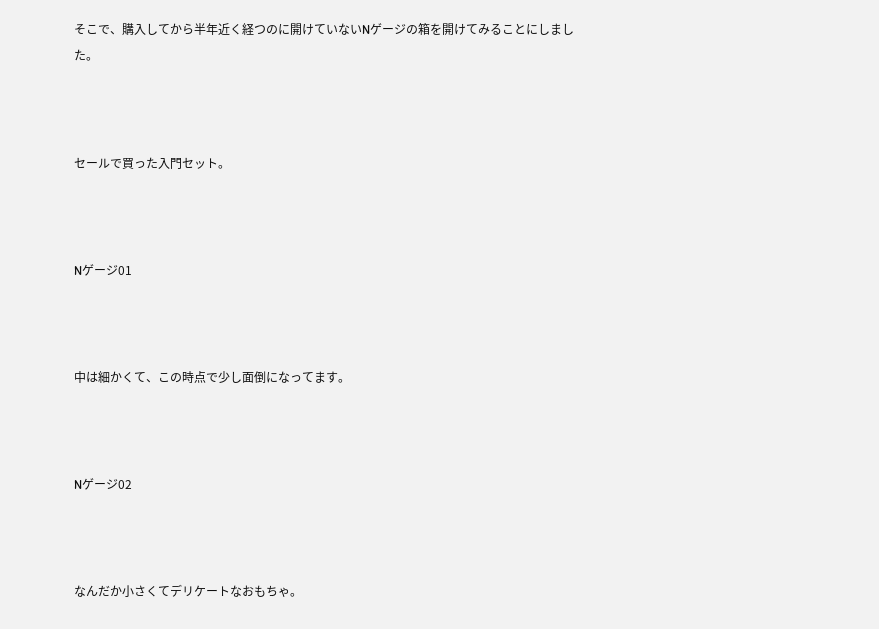そこで、購入してから半年近く経つのに開けていないNゲージの箱を開けてみることにしました。



セールで買った入門セット。



Nゲージ01



中は細かくて、この時点で少し面倒になってます。



Nゲージ02



なんだか小さくてデリケートなおもちゃ。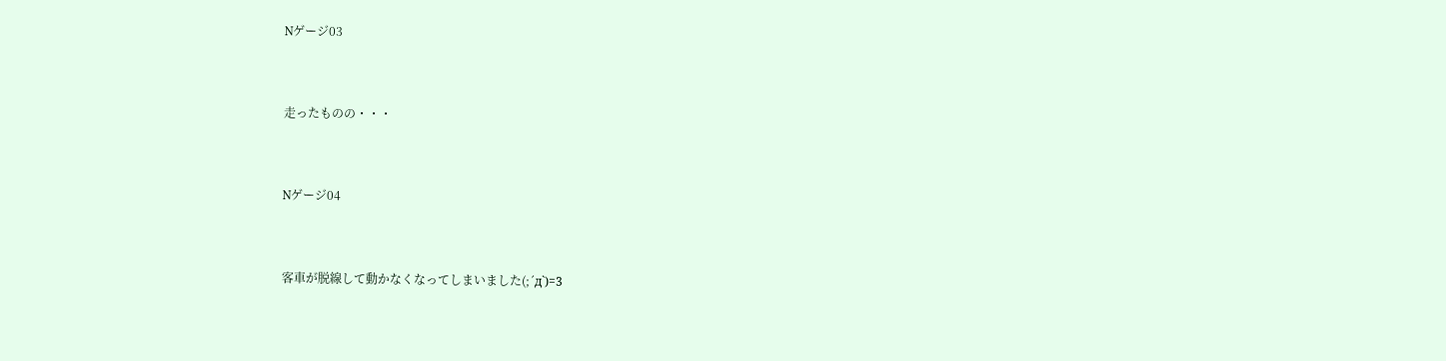Nゲージ03



走ったものの・・・



Nゲージ04



客車が脱線して動かなくなってしまいました(;´д`)=3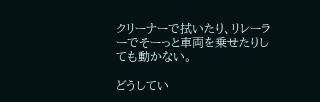クリーナーで拭いたり、リレーラーでそーっと車両を乗せたりしても動かない。

どうしてい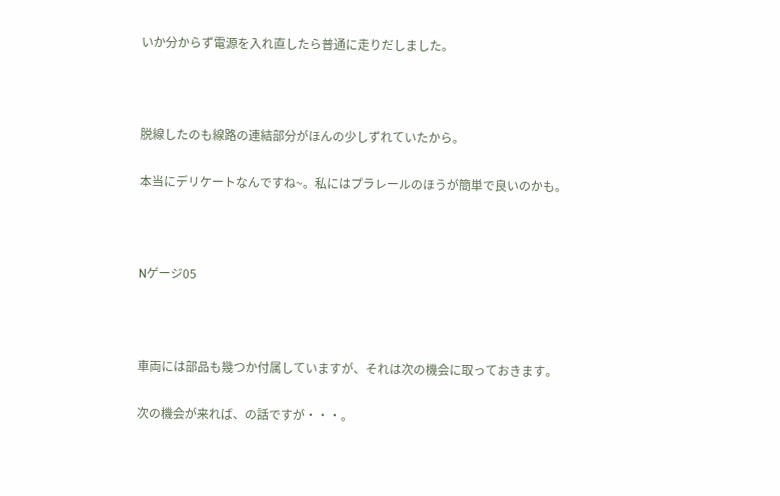いか分からず電源を入れ直したら普通に走りだしました。



脱線したのも線路の連結部分がほんの少しずれていたから。

本当にデリケートなんですね~。私にはプラレールのほうが簡単で良いのかも。



Nゲージ05



車両には部品も幾つか付属していますが、それは次の機会に取っておきます。

次の機会が来れば、の話ですが・・・。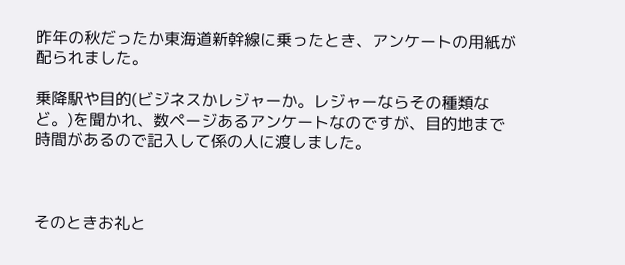昨年の秋だったか東海道新幹線に乗ったとき、アンケートの用紙が配られました。

乗降駅や目的(ビジネスかレジャーか。レジャーならその種類など。)を聞かれ、数ページあるアンケートなのですが、目的地まで時間があるので記入して係の人に渡しました。



そのときお礼と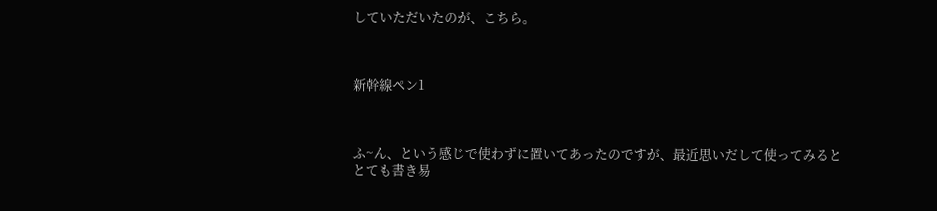していただいたのが、こちら。



新幹線ペン1



ふ~ん、という感じで使わずに置いてあったのですが、最近思いだして使ってみるととても書き易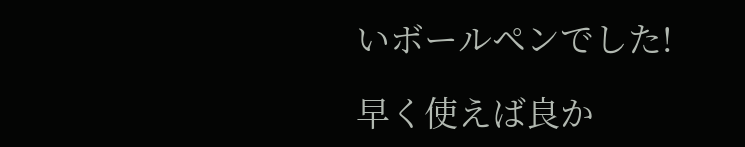いボールペンでした!

早く使えば良か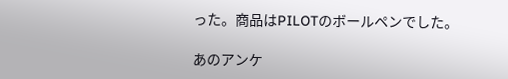った。商品はPILOTのボールペンでした。

あのアンケ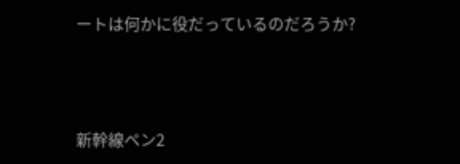ートは何かに役だっているのだろうか?



新幹線ペン2